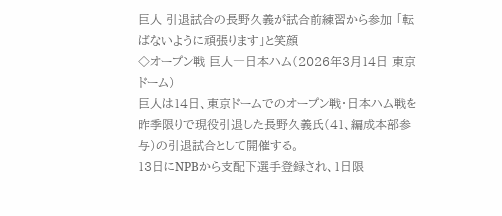巨人 引退試合の長野久義が試合前練習から参加 「転ばないように頑張ります」と笑顔
◇オープン戦 巨人―日本ハム(2026年3月14日 東京ドーム)
巨人は14日、東京ドームでのオープン戦・日本ハム戦を昨季限りで現役引退した長野久義氏(41、編成本部参与)の引退試合として開催する。
13日にNPBから支配下選手登録され、1日限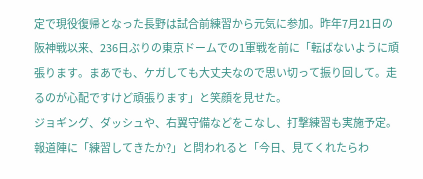定で現役復帰となった長野は試合前練習から元気に参加。昨年7月21日の阪神戦以来、236日ぶりの東京ドームでの1軍戦を前に「転ばないように頑張ります。まあでも、ケガしても大丈夫なので思い切って振り回して。走るのが心配ですけど頑張ります」と笑顔を見せた。
ジョギング、ダッシュや、右翼守備などをこなし、打撃練習も実施予定。報道陣に「練習してきたか?」と問われると「今日、見てくれたらわ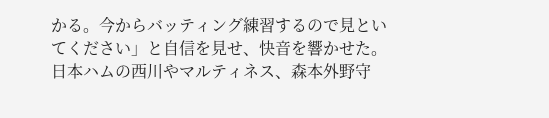かる。今からバッティング練習するので見といてください」と自信を見せ、快音を響かせた。
日本ハムの西川やマルティネス、森本外野守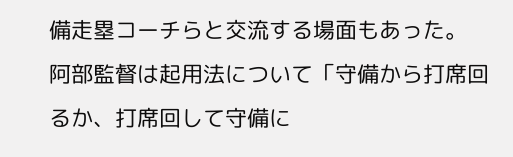備走塁コーチらと交流する場面もあった。
阿部監督は起用法について「守備から打席回るか、打席回して守備に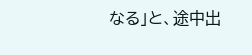なる」と、途中出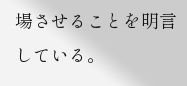場させることを明言している。